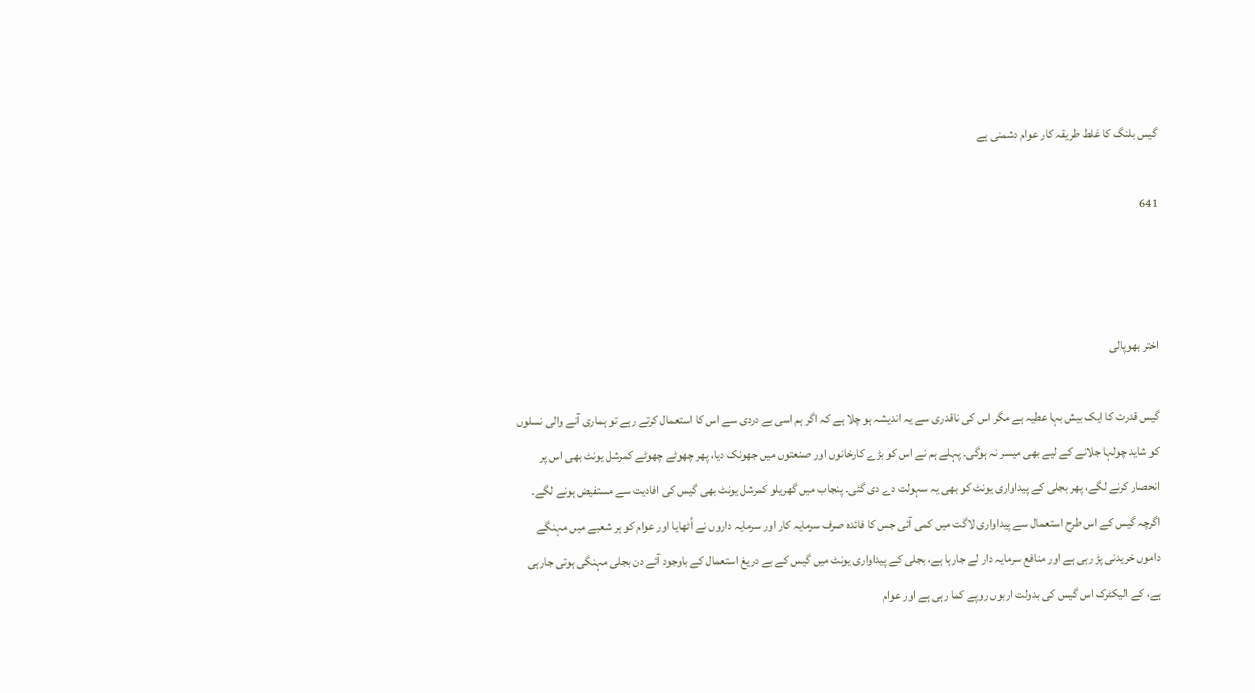گیس بلنگ کا غلط طریقہ کار عوام دشمنی ہے

641



اختر بھوپالی

گیس قدرت کا ایک بیش بہا عطیہ ہے مگر اس کی ناقدری سے یہ اندیشہ ہو چلا ہے کہ اگر ہم اسی بے دردی سے اس کا استعمال کرتے رہے تو ہماری آنے والی نسلوں کو شاید چولہا جلانے کے لیے بھی میسر نہ ہوگی۔ پہلے ہم نے اس کو بڑے کارخانوں اور صنعتوں میں جھونک دیا، پھر چھوٹے چھوٹے کمرشل یونٹ بھی اس پر انحصار کرنے لگے، پھر بجلی کے پیداواری یونٹ کو بھی یہ سہولت دے دی گئی۔ پنجاب میں گھریلو کمرشل یونٹ بھی گیس کی افادیت سے مستفیض ہونے لگے۔ اگرچہ گیس کے اس طرح استعمال سے پیداواری لاگت میں کمی آئی جس کا فائدہ صرف سرمایہ کار اور سرمایہ داروں نے اُٹھایا اور عوام کو ہر شعبے میں مہنگے داموں خریدنی پڑ رہی ہے اور منافع سرمایہ دار لے جارہا ہے، بجلی کے پیداواری یونٹ میں گیس کے بے دریغ استعمال کے باوجود آئے دن بجلی مہنگی ہوتی جارہی ہے، کے الیکٹرک اس گیس کی بدولت اربوں روپے کما رہی ہے اور عوام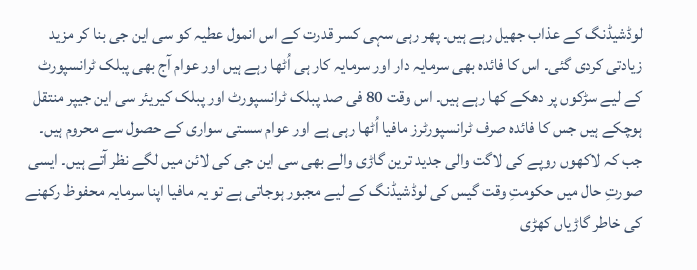لوڈشیڈنگ کے عذاب جھیل رہے ہیں۔ پھر رہی سہی کسر قدرت کے اس انمول عطیہ کو سی این جی بنا کر مزید زیادتی کردی گئی۔ اس کا فائدہ بھی سرمایہ دار اور سرمایہ کار ہی اُٹھا رہے ہیں اور عوام آج بھی پبلک ٹرانسپورٹ کے لیے سڑکوں پر دھکے کھا رہے ہیں۔ اس وقت 80 فی صد پبلک ٹرانسپورٹ اور پبلک کیریئر سی این جیپر منتقل ہوچکے ہیں جس کا فائدہ صرف ٹرانسپورٹرز مافیا اُٹھا رہی ہے اور عوام سستی سواری کے حصول سے محروم ہیں۔ جب کہ لاکھوں روپے کی لاگت والی جدید ترین گاڑی والے بھی سی این جی کی لائن میں لگے نظر آتے ہیں۔ ایسی صورتِ حال میں حکومتِ وقت گیس کی لوڈشیڈنگ کے لیے مجبور ہوجاتی ہے تو یہ مافیا اپنا سرمایہ محفوظ رکھنے کی خاطر گاڑیاں کھڑی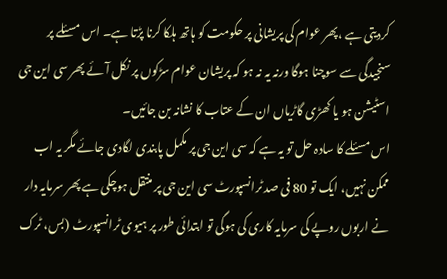کردیتی ہے ،پھر عوام کی پریشانی پر حکومت کو ہاتھ ہلکا کرنا پڑتا ہے۔ اس مسئلے پر سنجیدگی سے سوچنا ہوگا ورنہ یہ نہ ہو کہ پریشان عوام سڑکوں پر نکل آئے پھر سی این جی اسٹیشن ہو یا کھڑی گاڑیاں ان کے عتاب کا نشانہ بن جائیں۔
اس مسئلے کا سادہ حل تو یہ ہے کہ سی این جی پر مکمل پابندی لگادی جائے مگر یہ اب ممکن نہیں، ایک تو 80 فی صد ٹرانسپورٹ سی این جی پر منتقل ہوچکی ہے پھر سرمایہ دار نے اربوں روپے کی سرمایہ کاری کی ہوگی تو ابتدائی طور پر ہیوی ٹرانسپورٹ (بس، ٹرک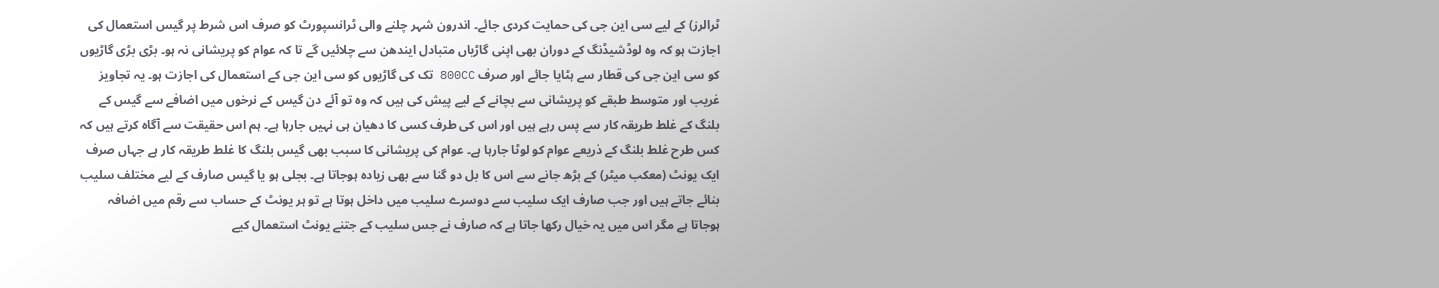ٹرالرز) کے لیے سی این جی کی حمایت کردی جائے۔ اندرون شہر چلنے والی ٹرانسپورٹ کو صرف اس شرط پر گیس استعمال کی اجازت ہو کہ وہ لوڈشیڈنگ کے دوران بھی اپنی گاڑیاں متبادل ایندھن سے چلائیں گے تا کہ عوام کو پریشانی نہ ہو۔ بڑی بڑی گاڑیوں کو سی این جی کی قطار سے ہٹایا جائے اور صرف 800CC تک کی گاڑیوں کو سی این جی کے استعمال کی اجازت ہو۔ یہ تجاویز غریب اور متوسط طبقے کو پریشانی سے بچانے کے لیے پیش کی ہیں کہ وہ تو آئے دن گیس کے نرخوں میں اضافے سے گیس کے بلنگ کے غلط طریقہ کار سے پس رہے ہیں اور اس کی طرف کسی کا دھیان ہی نہیں جارہا ہے۔ ہم اس حقیقت سے آگاہ کرتے ہیں کہ کس طرح غلط بلنگ کے ذریعے عوام کو لوٹا جارہا ہے۔ عوام کی پریشانی کا سبب بھی گیس بلنگ کا غلط طریقہ کار ہے جہاں صرف ایک یونٹ (معکب میٹر) کے بڑھ جانے سے اس کا بل دو گنا سے بھی زیادہ ہوجاتا ہے۔ بجلی ہو یا گیس صارف کے لیے مختلف سلیب بنائے جاتے ہیں اور جب صارف ایک سلیب سے دوسرے سلیب میں داخل ہوتا ہے تو ہر یونٹ کے حساب سے رقم میں اضافہ ہوجاتا ہے مگر اس میں یہ خیال رکھا جاتا ہے کہ صارف نے جس سلیب کے جتنے یونٹ استعمال کیے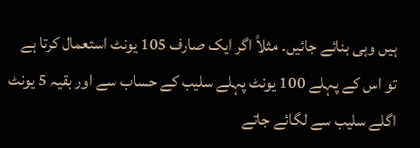ہیں وہی بنائے جائیں۔ مثلاً اگر ایک صارف 105 یونٹ استعمال کرتا ہے تو اس کے پہلے 100 یونٹ پہلے سلیب کے حساب سے اور بقیہ 5 یونٹ اگلے سلیب سے لگائے جاتے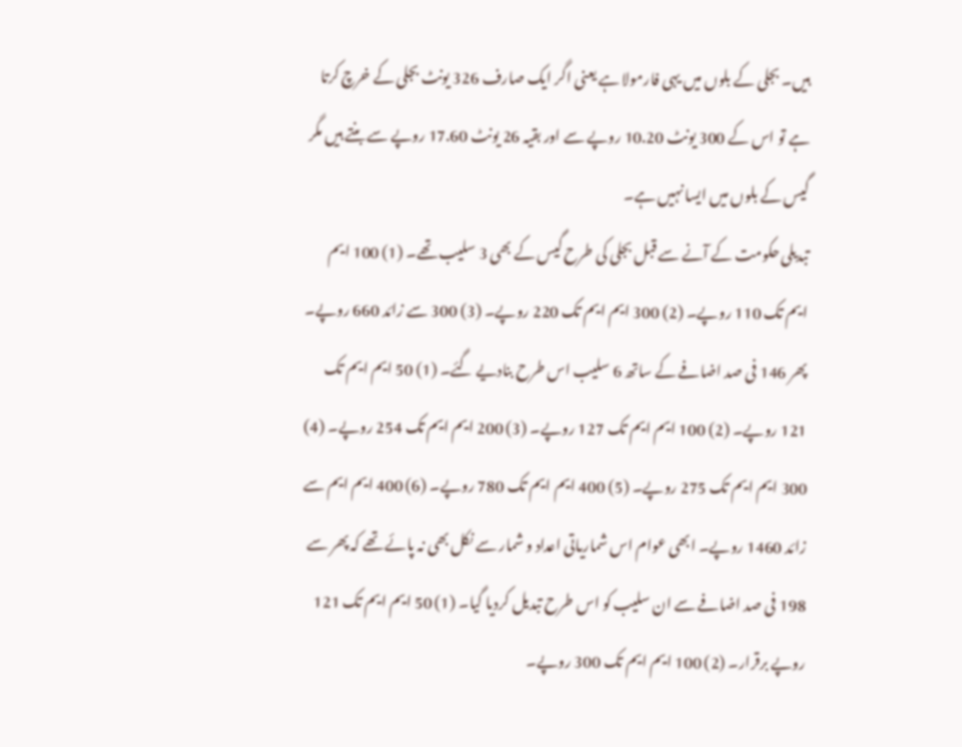ہیں۔ بجلی کے بلوں میں یہی فارمولا ہے یعنی اگر ایک صارف 326 یونٹ بجلی کے خرچ کرتا ہے تو اس کے 300 یونٹ 10.20 روپے سے اور بقیہ 26 یونٹ 17.60 روپے سے بنتے ہیں مگر گیس کے بلوں میں ایسا نہیں ہے۔
تبدیلی حکومت کے آنے سے قبل بجلی کی طرح گیس کے بھی 3 سلیب تھے۔ (1) 100 ایم ایم تک 110 روپے۔ (2) 300 ایم ایم تک 220 روپے۔ (3) 300 سے زائد 660 روپے۔ پھر 146 فی صد اضافے کے ساتھ 6 سلیب اس طرح بنادیے گئے۔ (1) 50 ایم ایم تک 121 روپے۔ (2) 100 ایم ایم تک 127 روپے۔ (3) 200 ایم ایم تک 254 روپے۔ (4) 300 ایم ایم تک 275 روپے۔ (5) 400 ایم ایم تک 780 روپے۔ (6) 400 ایم ایم سے زائد 1460 روپے۔ ابھی عوام اس شماریاتی اعداد و شمار سے نکل بھی نہ پائے تھے کہ پھر سے 198 فی صد اضافے سے ان سلیب کو اس طرح تبدیل کردیا گیا۔ (1) 50 ایم ایم تک 121 روپے برقرار۔ (2) 100 ایم ایم تک 300 روپے۔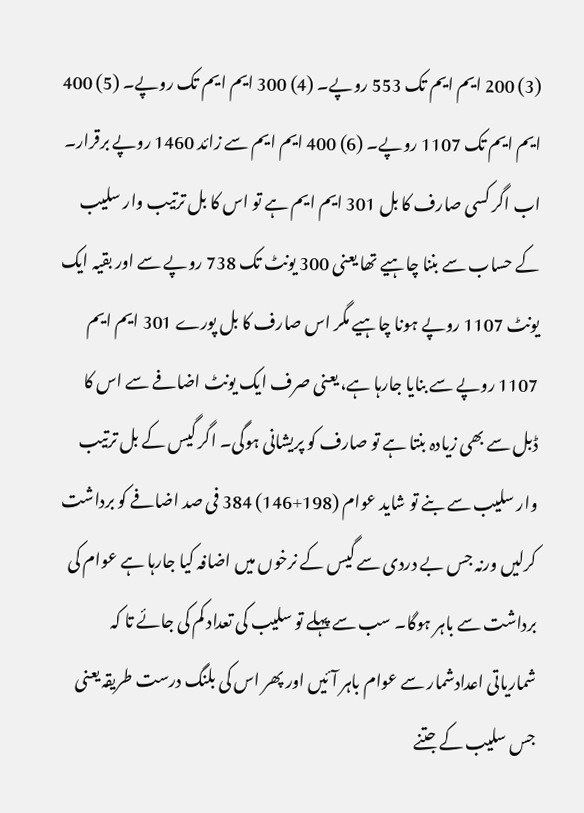(3) 200 ایم ایم تک 553 روپے۔ (4) 300 ایم ایم تک روپے۔ (5) 400 ایم ایم تک 1107 روپے۔ (6) 400 ایم ایم سے زائد 1460 روپے برقرار۔ اب اگر کسی صارف کا بل 301 ایم ایم ہے تو اس کا بل ترتیب وار سلیب کے حساب سے بننا چاہیے تھا یعنی 300 یونٹ تک 738 روپے سے اور بقیہ ایک یونٹ 1107 روپے ہونا چاہیے مگر اس صارف کا بل پورے 301 ایم ایم 1107 روپے سے بنایا جارہا ہے، یعنی صرف ایک یونٹ اضافے سے اس کا ڈبل سے بھی زیادہ بنتا ہے تو صارف کو پریشانی ہوگی۔ اگر گیس کے بل ترتیب وار سلیب سے بنے تو شاید عوام (198+146) 384 فی صد اضافے کو برداشت کرلیں ورنہ جس بے دردی سے گیس کے نرخوں میں اضافہ کیا جارہا ہے عوام کی برداشت سے باہر ہوگا۔ سب سے پہلے تو سلیب کی تعداد کم کی جائے تا کہ شماریاتی اعدادشمار سے عوام باہر آئیں اور پھر اس کی بلنگ درست طریقہ یعنی جس سلیب کے جتنے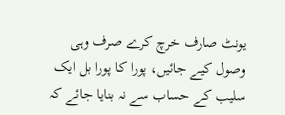یونٹ صارف خرچ کرے صرف وہی وصول کیے جائیں، پورا کا پورا بل ایک سلیب کے حساب سے نہ بنایا جائے کہ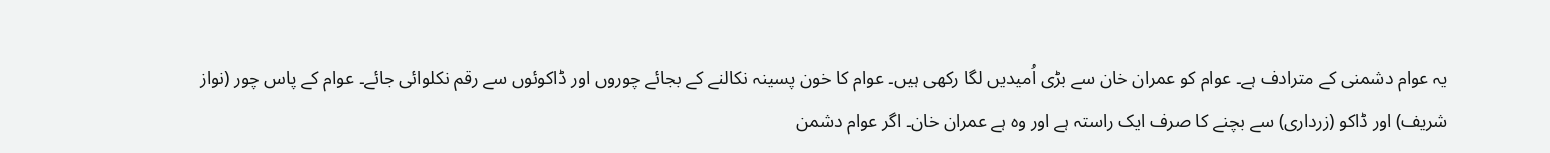یہ عوام دشمنی کے مترادف ہے۔ عوام کو عمران خان سے بڑی اُمیدیں لگا رکھی ہیں۔ عوام کا خون پسینہ نکالنے کے بجائے چوروں اور ڈاکوئوں سے رقم نکلوائی جائے۔ عوام کے پاس چور (نواز شریف) اور ڈاکو (زرداری) سے بچنے کا صرف ایک راستہ ہے اور وہ ہے عمران خان۔ اگر عوام دشمن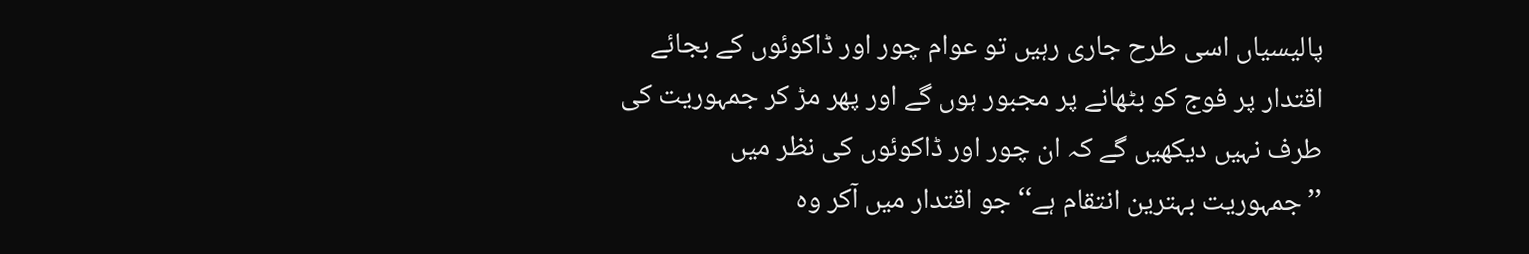پالیسیاں اسی طرح جاری رہیں تو عوام چور اور ڈاکوئوں کے بجائے اقتدار پر فوج کو بٹھانے پر مجبور ہوں گے اور پھر مڑ کر جمہوریت کی طرف نہیں دیکھیں گے کہ ان چور اور ڈاکوئوں کی نظر میں ’’جمہوریت بہترین انتقام ہے‘‘ جو اقتدار میں آکر وہ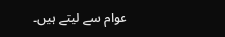عوام سے لیتے ہیں۔